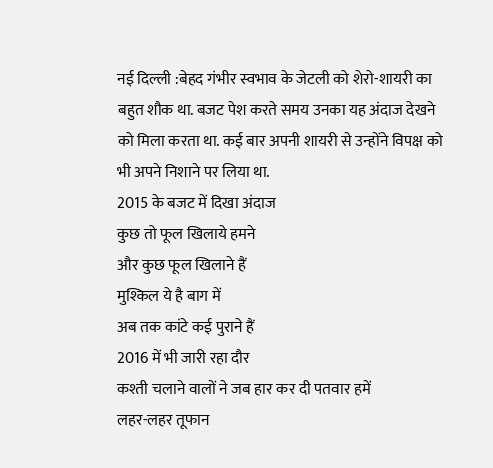नई दिल्ली :बेहद गंभीर स्वभाव के जेटली को शेरो-शायरी का बहुत शौक था. बजट पेश करते समय उनका यह अंदाज देखने को मिला करता था. कई बार अपनी शायरी से उन्होंने विपक्ष को भी अपने निशाने पर लिया था.
2015 के बजट में दिखा अंदाज
कुछ तो फूल खिलाये हमने
और कुछ फूल खिलाने हैं
मुश्किल ये है बाग में
अब तक कांटे कई पुराने हैं
2016 में भी जारी रहा दौर
कश्ती चलाने वालों ने जब हार कर दी पतवार हमें
लहर-लहर तूफान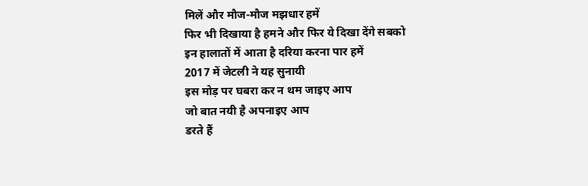मिलें और मौज-मौज मझधार हमें
फिर भी दिखाया है हमने और फिर ये दिखा देंगे सबको
इन हालातों में आता है दरिया करना पार हमें
2017 में जेटली ने यह सुनायी
इस मोड़ पर घबरा कर न थम जाइए आप
जो बात नयी है अपनाइए आप
डरते हैं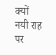क्यों नयी राह पर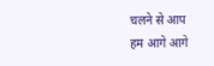चलने से आप
हम आगे आगे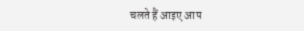चलते हैं आइए आप